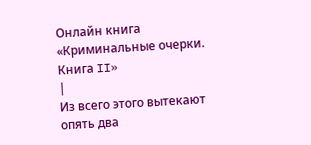Онлайн книга «Криминальные очерки. Книга II»
|
Из всего этого вытекают опять два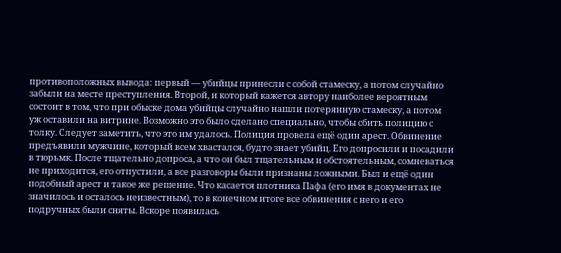противоположных вывода: первый — убийцы принесли с собой стамеску, а потом случайно забыли на месте преступления. Второй, и который кажется автору наиболее вероятным состоит в том, что при обыске дома убийцы случайно нашли потерянную стамеску, а потом уж оставили на витрине. Возможно это было сделано специально, чтобы сбить полицию с толку. Следует заметить, что это им удалось. Полиция провела ещё один арест. Обвинение предъявили мужчине, который всем хвастался, будто знает убийц. Его допросили и посадили в тюрьмк. После тщательно допроса, а что он был тщательным и обстоятельным, сомневаться не приходится, его отпустили, а все разговоры были признаны ложными. Был и ещё один подобный арест и такое же решение. Что касается плотника Пафа (его имя в документах не значилось и осталось неизвестным), то в конечном итоге все обвинения с него и его подручных были сняты. Вскоре появилась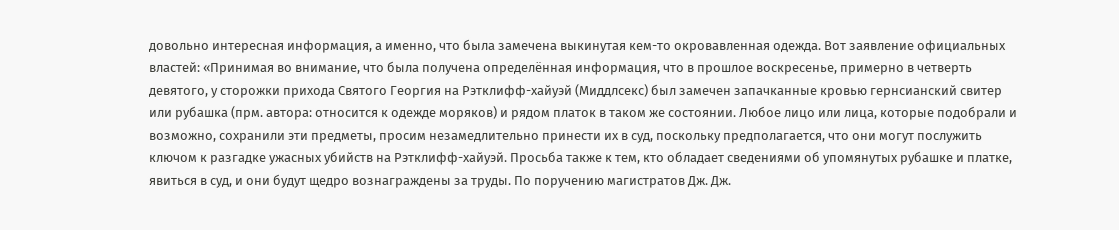довольно интересная информация, а именно, что была замечена выкинутая кем-то окровавленная одежда. Вот заявление официальных властей: «Принимая во внимание, что была получена определённая информация, что в прошлое воскресенье, примерно в четверть девятого, у сторожки прихода Святого Георгия на Рэтклифф-хайуэй (Миддлсекс) был замечен запачканные кровью гернсианский свитер или рубашка (прм. автора: относится к одежде моряков) и рядом платок в таком же состоянии. Любое лицо или лица, которые подобрали и возможно, сохранили эти предметы, просим незамедлительно принести их в суд, поскольку предполагается, что они могут послужить ключом к разгадке ужасных убийств на Рэтклифф-хайуэй. Просьба также к тем, кто обладает сведениями об упомянутых рубашке и платке, явиться в суд, и они будут щедро вознаграждены за труды. По поручению магистратов Дж. Дж.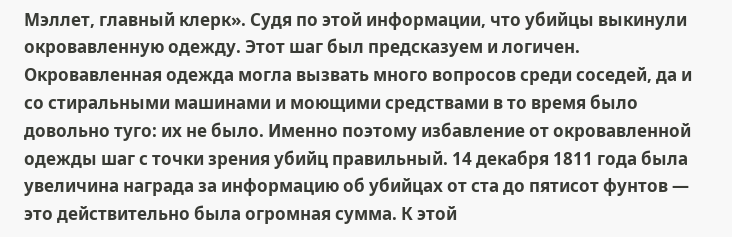Мэллет, главный клерк». Судя по этой информации, что убийцы выкинули окровавленную одежду. Этот шаг был предсказуем и логичен. Окровавленная одежда могла вызвать много вопросов среди соседей, да и со стиральными машинами и моющими средствами в то время было довольно туго: их не было. Именно поэтому избавление от окровавленной одежды шаг с точки зрения убийц правильный. 14 декабря 1811 года была увеличина награда за информацию об убийцах от ста до пятисот фунтов — это действительно была огромная сумма. К этой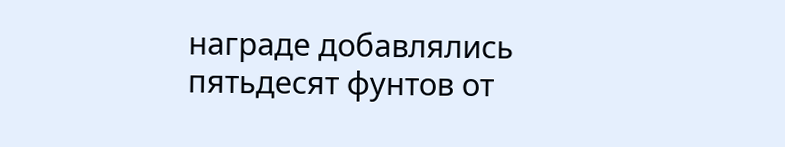награде добавлялись пятьдесят фунтов от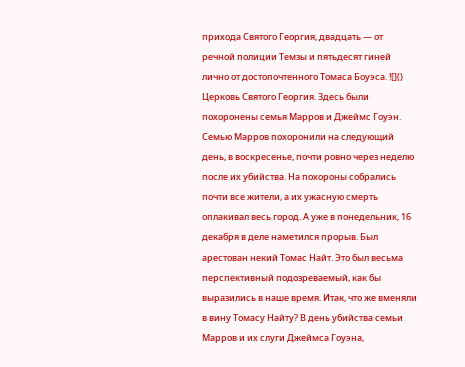прихода Святого Георгия, двадцать — от речной полиции Темзы и пятьдесят гиней лично от достопочтенного Томаса Боуэса. ![]() Церковь Святого Георгия. Здесь были похоронены семья Марров и Джеймс Гоуэн. Семью Марров похоронили на следующий день, в воскресенье, почти ровно через неделю после их убийства. На похороны собрались почти все жители, а их ужасную смерть оплакивал весь город. А уже в понедельник, 16 декабря в деле наметился прорыв. Был арестован некий Томас Найт. Это был весьма перспективный подозреваемый, как бы выразились в наше время. Итак, что же вменяли в вину Томасу Найту? В день убийства семьи Марров и их слуги Джеймса Гоуэна,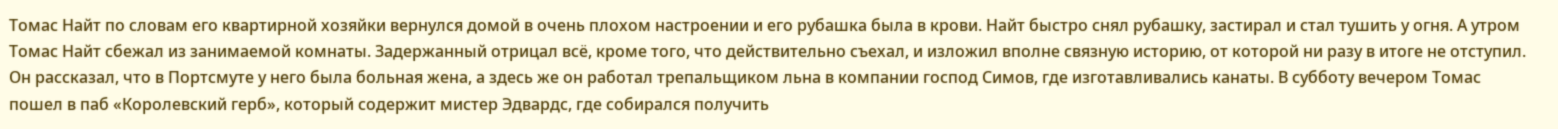Томас Найт по словам его квартирной хозяйки вернулся домой в очень плохом настроении и его рубашка была в крови. Найт быстро снял рубашку, застирал и стал тушить у огня. А утром Томас Найт сбежал из занимаемой комнаты. Задержанный отрицал всё, кроме того, что действительно съехал, и изложил вполне связную историю, от которой ни разу в итоге не отступил. Он рассказал, что в Портсмуте у него была больная жена, а здесь же он работал трепальщиком льна в компании господ Симов, где изготавливались канаты. В субботу вечером Томас пошел в паб «Королевский герб», который содержит мистер Эдвардс, где собирался получить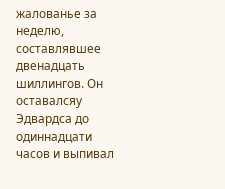жалованье за неделю, составлявшее двенадцать шиллингов. Он оставалсяу Эдвардса до одиннадцати часов и выпивал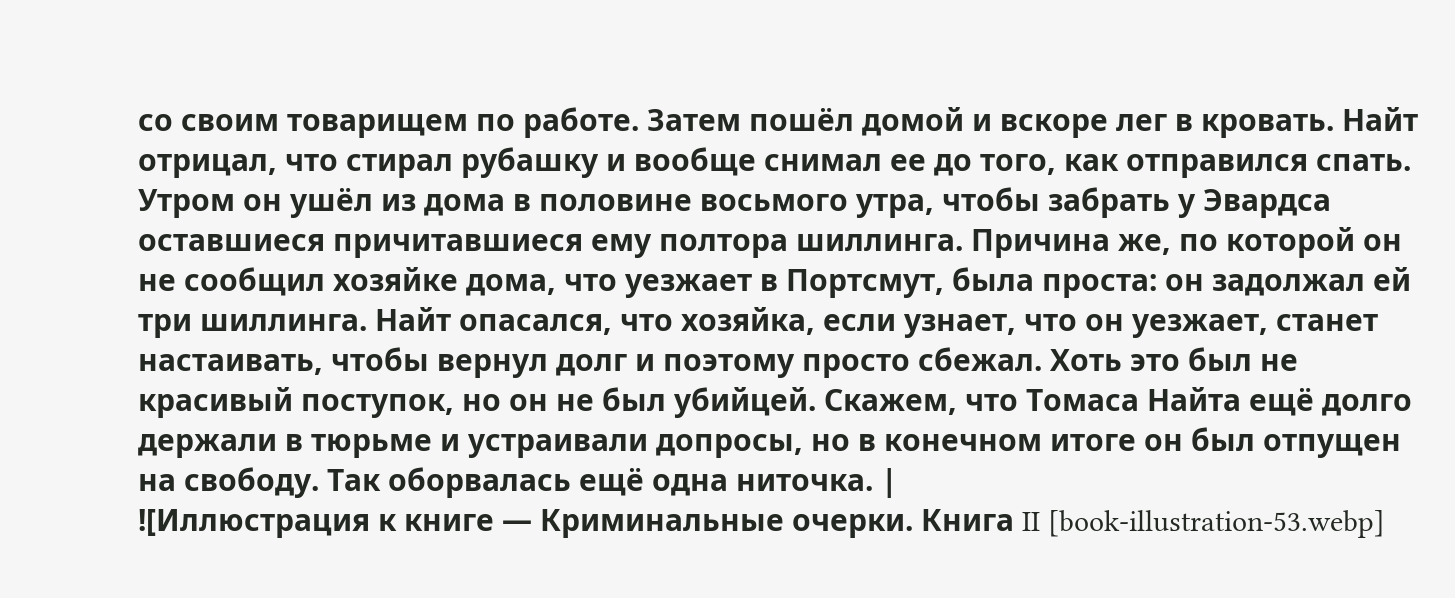со своим товарищем по работе. Затем пошёл домой и вскоре лег в кровать. Найт отрицал, что стирал рубашку и вообще снимал ее до того, как отправился спать. Утром он ушёл из дома в половине восьмого утра, чтобы забрать у Эвардса оставшиеся причитавшиеся ему полтора шиллинга. Причина же, по которой он не сообщил хозяйке дома, что уезжает в Портсмут, была проста: он задолжал ей три шиллинга. Найт опасался, что хозяйка, если узнает, что он уезжает, станет настаивать, чтобы вернул долг и поэтому просто сбежал. Хоть это был не красивый поступок, но он не был убийцей. Скажем, что Томаса Найта ещё долго держали в тюрьме и устраивали допросы, но в конечном итоге он был отпущен на свободу. Так оборвалась ещё одна ниточка. |
![Иллюстрация к книге — Криминальные очерки. Книга II [book-illustration-53.webp]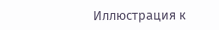Иллюстрация к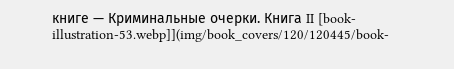книге — Криминальные очерки. Книга II [book-illustration-53.webp]](img/book_covers/120/120445/book-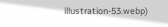illustration-53.webp)